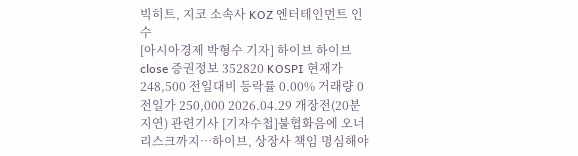빅히트, 지코 소속사 KOZ 엔터테인먼트 인수
[아시아경제 박형수 기자] 하이브 하이브 close 증권정보 352820 KOSPI 현재가 248,500 전일대비 등락률 0.00% 거래량 0 전일가 250,000 2026.04.29 개장전(20분지연) 관련기사 [기자수첩]불협화음에 오너리스크까지…하이브, 상장사 책임 명심해야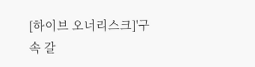[하이브 오너리스크]'구속 갈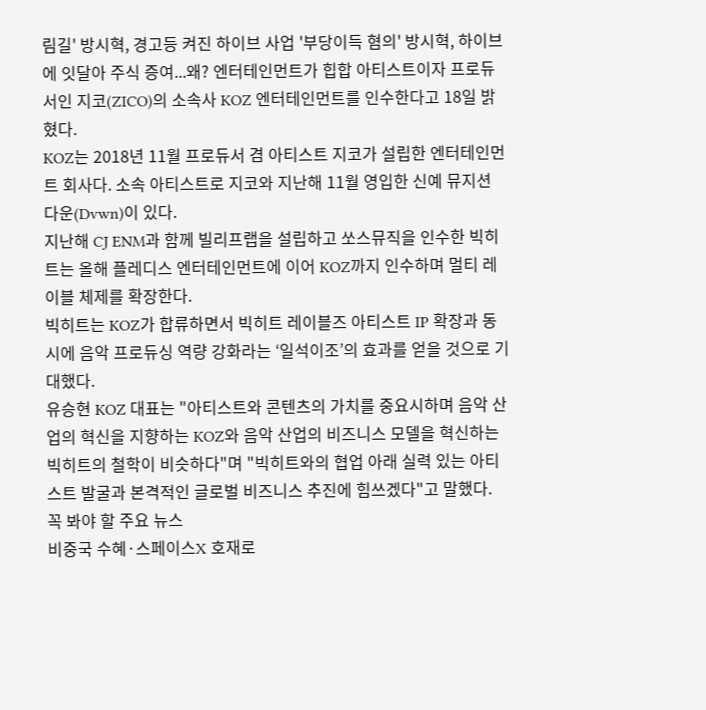림길' 방시혁, 경고등 켜진 하이브 사업 '부당이득 혐의' 방시혁, 하이브에 잇달아 주식 증여...왜? 엔터테인먼트가 힙합 아티스트이자 프로듀서인 지코(ZICO)의 소속사 KOZ 엔터테인먼트를 인수한다고 18일 밝혔다.
KOZ는 2018년 11월 프로듀서 겸 아티스트 지코가 설립한 엔터테인먼트 회사다. 소속 아티스트로 지코와 지난해 11월 영입한 신예 뮤지션 다운(Dvwn)이 있다.
지난해 CJ ENM과 함께 빌리프랩을 설립하고 쏘스뮤직을 인수한 빅히트는 올해 플레디스 엔터테인먼트에 이어 KOZ까지 인수하며 멀티 레이블 체제를 확장한다.
빅히트는 KOZ가 합류하면서 빅히트 레이블즈 아티스트 IP 확장과 동시에 음악 프로듀싱 역량 강화라는 ‘일석이조’의 효과를 얻을 것으로 기대했다.
유승현 KOZ 대표는 "아티스트와 콘텐츠의 가치를 중요시하며 음악 산업의 혁신을 지향하는 KOZ와 음악 산업의 비즈니스 모델을 혁신하는 빅히트의 철학이 비슷하다"며 "빅히트와의 협업 아래 실력 있는 아티스트 발굴과 본격적인 글로벌 비즈니스 추진에 힘쓰겠다"고 말했다.
꼭 봐야 할 주요 뉴스
비중국 수혜·스페이스X 호재로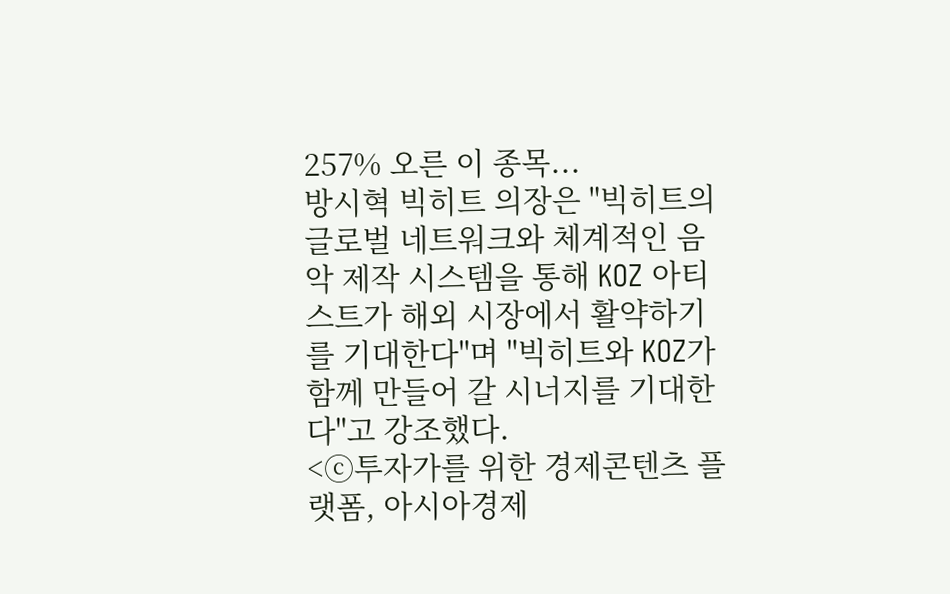257% 오른 이 종목...
방시혁 빅히트 의장은 "빅히트의 글로벌 네트워크와 체계적인 음악 제작 시스템을 통해 KOZ 아티스트가 해외 시장에서 활약하기를 기대한다"며 "빅히트와 KOZ가 함께 만들어 갈 시너지를 기대한다"고 강조했다.
<ⓒ투자가를 위한 경제콘텐츠 플랫폼, 아시아경제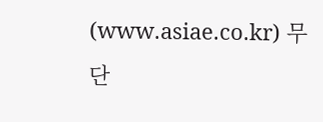(www.asiae.co.kr) 무단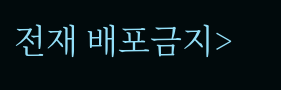전재 배포금지>